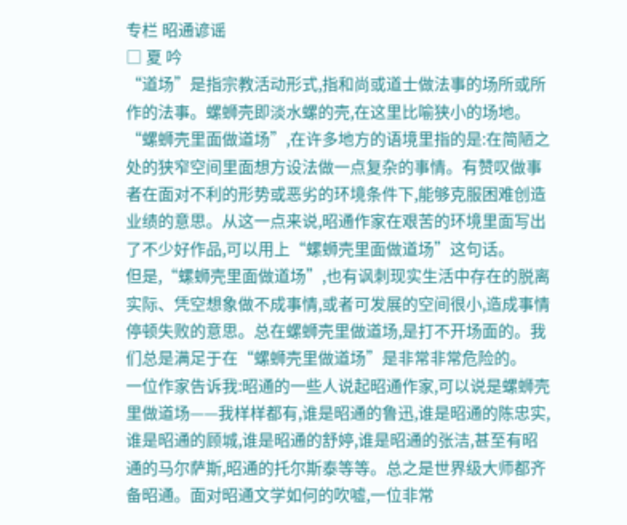专栏 昭通谚谣
□ 夏 吟
“道场”是指宗教活动形式,指和尚或道士做法事的场所或所作的法事。螺蛳壳即淡水螺的壳,在这里比喻狭小的场地。“螺蛳壳里面做道场”,在许多地方的语境里指的是:在简陋之处的狭窄空间里面想方设法做一点复杂的事情。有赞叹做事者在面对不利的形势或恶劣的环境条件下,能够克服困难创造业绩的意思。从这一点来说,昭通作家在艰苦的环境里面写出了不少好作品,可以用上“螺蛳壳里面做道场”这句话。
但是,“螺蛳壳里面做道场”,也有讽刺现实生活中存在的脱离实际、凭空想象做不成事情,或者可发展的空间很小,造成事情停顿失败的意思。总在螺蛳壳里做道场,是打不开场面的。我们总是满足于在“螺蛳壳里做道场”是非常非常危险的。
一位作家告诉我:昭通的一些人说起昭通作家,可以说是螺蛳壳里做道场——我样样都有,谁是昭通的鲁迅,谁是昭通的陈忠实,谁是昭通的顾城,谁是昭通的舒婷,谁是昭通的张洁,甚至有昭通的马尔萨斯,昭通的托尔斯泰等等。总之是世界级大师都齐备昭通。面对昭通文学如何的吹嘘,一位非常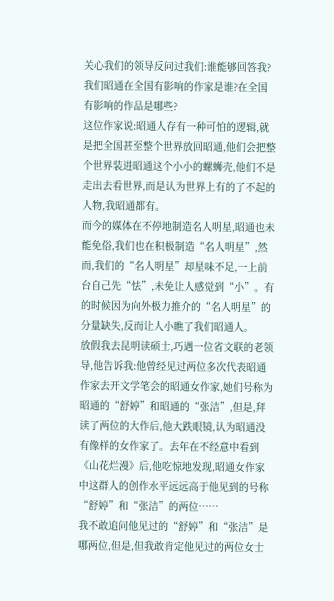关心我们的领导反问过我们:谁能够回答我?我们昭通在全国有影响的作家是谁?在全国有影响的作品是哪些?
这位作家说:昭通人存有一种可怕的逻辑,就是把全国甚至整个世界放回昭通,他们会把整个世界装进昭通这个小小的螺蛳壳,他们不是走出去看世界,而是认为世界上有的了不起的人物,我昭通都有。
而今的媒体在不停地制造名人明星,昭通也未能免俗,我们也在积极制造“名人明星”,然而,我们的“名人明星”却星味不足,一上前台自己先“怯”,未免让人感觉到“小”。有的时候因为向外极力推介的“名人明星”的分量缺失,反而让人小瞧了我们昭通人。
放假我去昆明读硕士,巧遇一位省文联的老领导,他告诉我:他曾经见过两位多次代表昭通作家去开文学笔会的昭通女作家,她们号称为昭通的“舒婷”和昭通的“张洁”,但是,拜读了两位的大作后,他大跌眼镜,认为昭通没有像样的女作家了。去年在不经意中看到《山花烂漫》后,他吃惊地发现,昭通女作家中这群人的创作水平远远高于他见到的号称“舒婷”和“张洁”的两位……
我不敢追问他见过的“舒婷”和“张洁”是哪两位,但是,但我敢肯定他见过的两位女士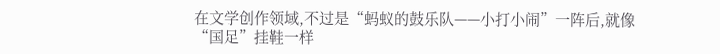在文学创作领域,不过是“蚂蚁的鼓乐队——小打小闹”一阵后,就像“国足”挂鞋一样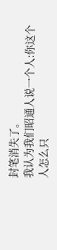封笔消失了。
我认为我们昭通人说一个人:你这个人怎么只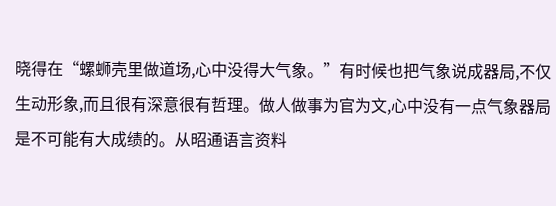晓得在“螺蛳壳里做道场,心中没得大气象。”有时候也把气象说成器局,不仅生动形象,而且很有深意很有哲理。做人做事为官为文,心中没有一点气象器局是不可能有大成绩的。从昭通语言资料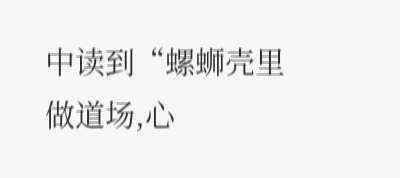中读到“螺蛳壳里做道场,心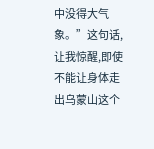中没得大气象。”这句话,让我惊醒,即使不能让身体走出乌蒙山这个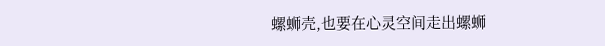螺蛳壳,也要在心灵空间走出螺蛳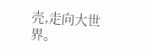壳,走向大世界。